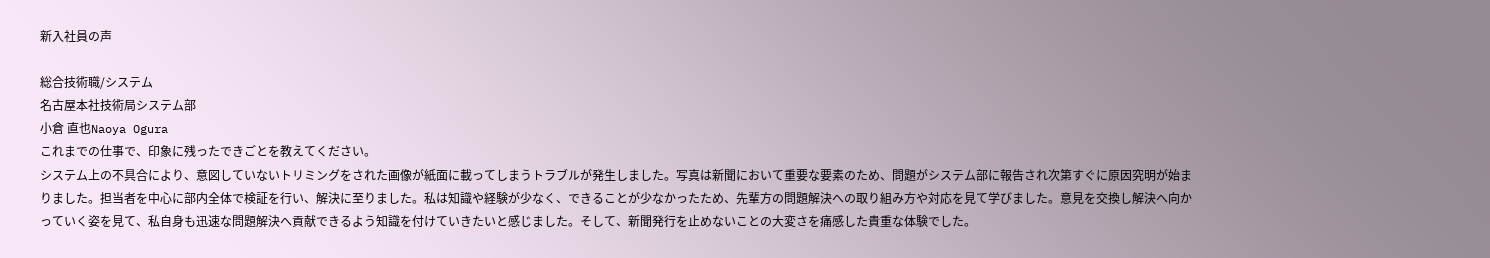新入社員の声

総合技術職/システム
名古屋本社技術局システム部
小倉 直也Naoya Ogura
これまでの仕事で、印象に残ったできごとを教えてください。
システム上の不具合により、意図していないトリミングをされた画像が紙面に載ってしまうトラブルが発生しました。写真は新聞において重要な要素のため、問題がシステム部に報告され次第すぐに原因究明が始まりました。担当者を中心に部内全体で検証を行い、解決に至りました。私は知識や経験が少なく、できることが少なかったため、先輩方の問題解決への取り組み方や対応を見て学びました。意見を交換し解決へ向かっていく姿を見て、私自身も迅速な問題解決へ貢献できるよう知識を付けていきたいと感じました。そして、新聞発行を止めないことの大変さを痛感した貴重な体験でした。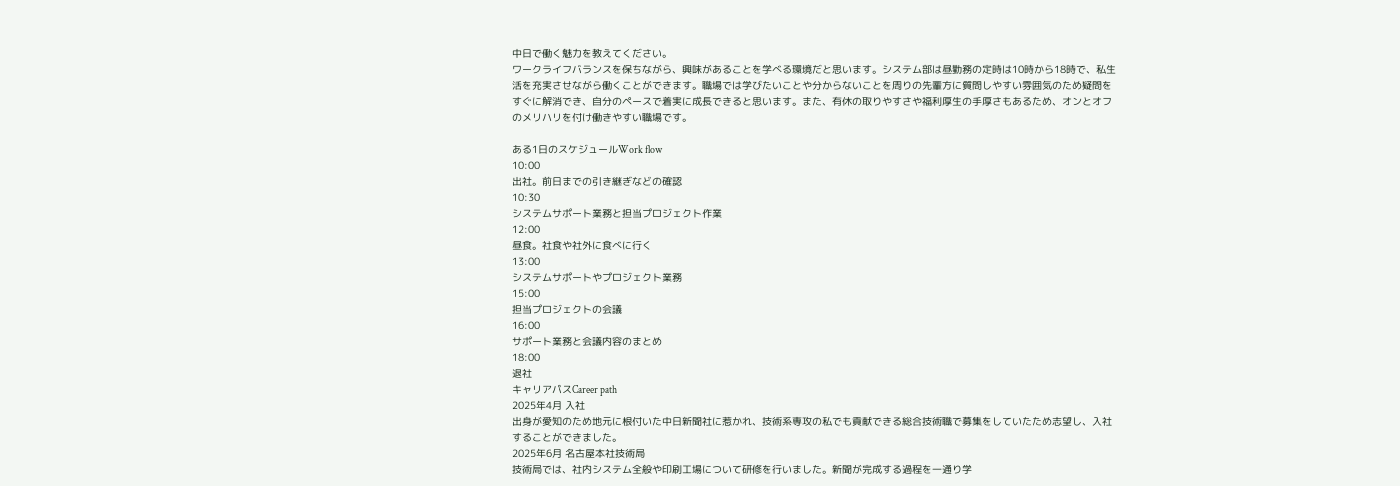中日で働く魅力を教えてください。
ワークライフバランスを保ちながら、興味があることを学べる環境だと思います。システム部は昼勤務の定時は10時から18時で、私生活を充実させながら働くことができます。職場では学びたいことや分からないことを周りの先輩方に質問しやすい雰囲気のため疑問をすぐに解消でき、自分のペースで着実に成長できると思います。また、有休の取りやすさや福利厚生の手厚さもあるため、オンとオフのメリハリを付け働きやすい職場です。

ある1日のスケジュールWork flow
10:00
出社。前日までの引き継ぎなどの確認
10:30
システムサポート業務と担当プロジェクト作業
12:00
昼食。社食や社外に食べに行く
13:00
システムサポートやプロジェクト業務
15:00
担当プロジェクトの会議
16:00
サポート業務と会議内容のまとめ
18:00
退社
キャリアパスCareer path
2025年4月 入社
出身が愛知のため地元に根付いた中日新聞社に惹かれ、技術系専攻の私でも貢献できる総合技術職で募集をしていたため志望し、入社することができました。
2025年6月 名古屋本社技術局
技術局では、社内システム全般や印刷工場について研修を行いました。新聞が完成する過程を一通り学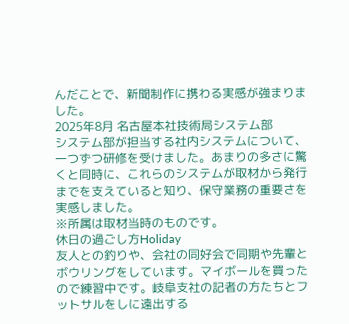んだことで、新聞制作に携わる実感が強まりました。
2025年8月 名古屋本社技術局システム部
システム部が担当する社内システムについて、一つずつ研修を受けました。あまりの多さに驚くと同時に、これらのシステムが取材から発行までを支えていると知り、保守業務の重要さを実感しました。
※所属は取材当時のものです。
休日の過ごし方Holiday
友人との釣りや、会社の同好会で同期や先輩とボウリングをしています。マイボールを買ったので練習中です。岐阜支社の記者の方たちとフットサルをしに遠出する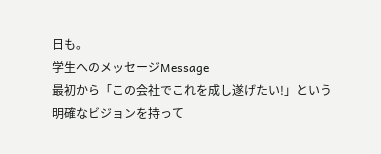日も。
学生へのメッセージMessage
最初から「この会社でこれを成し遂げたい!」という明確なビジョンを持って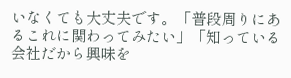いなくても大丈夫です。「普段周りにあるこれに関わってみたい」「知っている会社だから興味を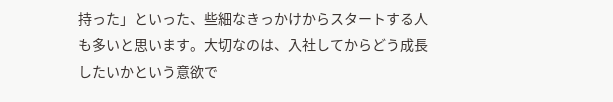持った」といった、些細なきっかけからスタートする人も多いと思います。大切なのは、入社してからどう成長したいかという意欲で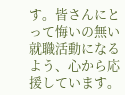す。皆さんにとって悔いの無い就職活動になるよう、心から応援しています。